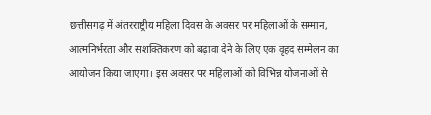छत्तीसगढ़ में अंतरराष्ट्रीय महिला दिवस के अवसर पर महिलाओं के सम्मान, आत्मनिर्भरता और सशक्तिकरण को बढ़ावा देने के लिए एक वृहद सम्मेलन का आयोजन किया जाएगा। इस अवसर पर महिलाओं को विभिन्न योजनाओं से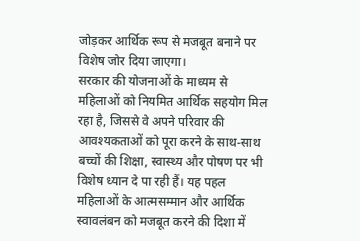जोड़कर आर्थिक रूप से मजबूत बनाने पर विशेष जोर दिया जाएगा।
सरकार की योजनाओं के माध्यम से महिलाओं को नियमित आर्थिक सहयोग मिल रहा है, जिससे वे अपने परिवार की आवश्यकताओं को पूरा करने के साथ-साथ बच्चों की शिक्षा, स्वास्थ्य और पोषण पर भी विशेष ध्यान दे पा रही हैं। यह पहल महिलाओं के आत्मसम्मान और आर्थिक स्वावलंबन को मजबूत करने की दिशा में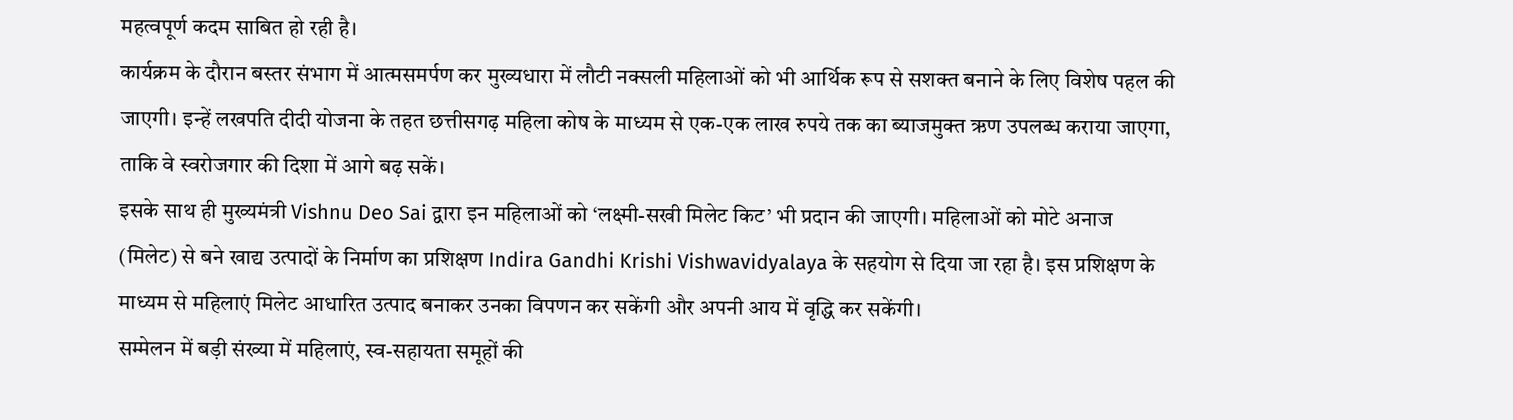महत्वपूर्ण कदम साबित हो रही है।
कार्यक्रम के दौरान बस्तर संभाग में आत्मसमर्पण कर मुख्यधारा में लौटी नक्सली महिलाओं को भी आर्थिक रूप से सशक्त बनाने के लिए विशेष पहल की जाएगी। इन्हें लखपति दीदी योजना के तहत छत्तीसगढ़ महिला कोष के माध्यम से एक-एक लाख रुपये तक का ब्याजमुक्त ऋण उपलब्ध कराया जाएगा, ताकि वे स्वरोजगार की दिशा में आगे बढ़ सकें।
इसके साथ ही मुख्यमंत्री Vishnu Deo Sai द्वारा इन महिलाओं को ‘लक्ष्मी-सखी मिलेट किट’ भी प्रदान की जाएगी। महिलाओं को मोटे अनाज (मिलेट) से बने खाद्य उत्पादों के निर्माण का प्रशिक्षण Indira Gandhi Krishi Vishwavidyalaya के सहयोग से दिया जा रहा है। इस प्रशिक्षण के माध्यम से महिलाएं मिलेट आधारित उत्पाद बनाकर उनका विपणन कर सकेंगी और अपनी आय में वृद्धि कर सकेंगी।
सम्मेलन में बड़ी संख्या में महिलाएं, स्व-सहायता समूहों की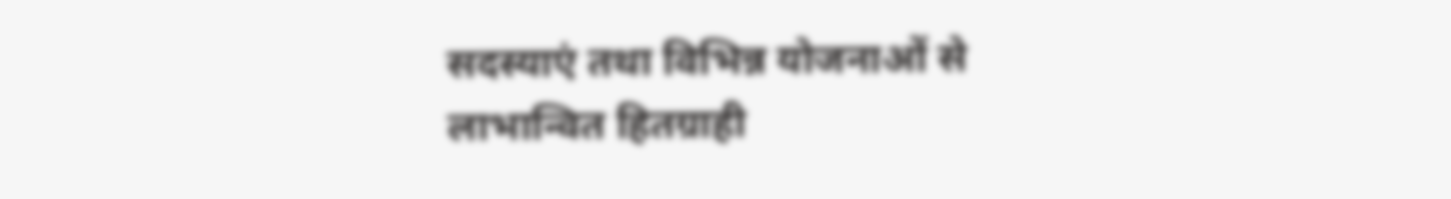सदस्याएं तथा विभिन्न योजनाओं से लाभान्वित हितग्राही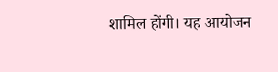शामिल होंगी। यह आयोजन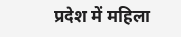प्रदेश में महिला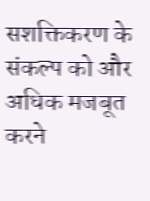सशक्तिकरण के संकल्प को और अधिक मजबूत करने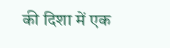की दिशा में एक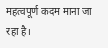महत्वपूर्ण कदम माना जा रहा है।